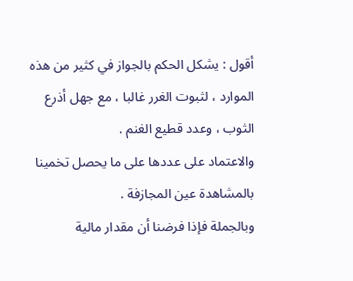أقول : يشكل الحكم بالجواز في كثير من هذه الموارد ، لثبوت الغرر غالبا ، مع جهل أذرع الثوب ، وعدد قطيع الغنم .
والاعتماد على عددها على ما يحصل تخمينا بالمشاهدة عين المجازفة .
وبالجملة فإذا فرضنا أن مقدار مالية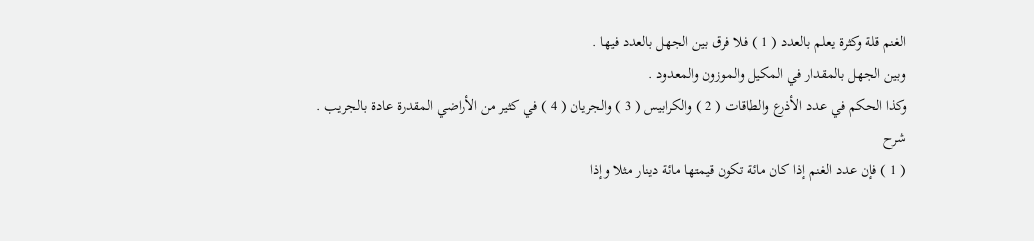الغنم قلة وكثرة يعلم بالعدد ( 1 ) فلا فرق بين الجهل بالعدد فيها .
وبين الجهل بالمقدار في المكيل والموزون والمعدود .
وكذا الحكم في عدد الأذرع والطاقات ( 2 ) والكرابيس ( 3 ) والجريان ( 4 ) في كثير من الأراضي المقدرة عادة بالجريب .
شرح
( 1 ) فإن عدد الغنم إذا كان مائة تكون قيمتها مائة دينار مثلا وإذا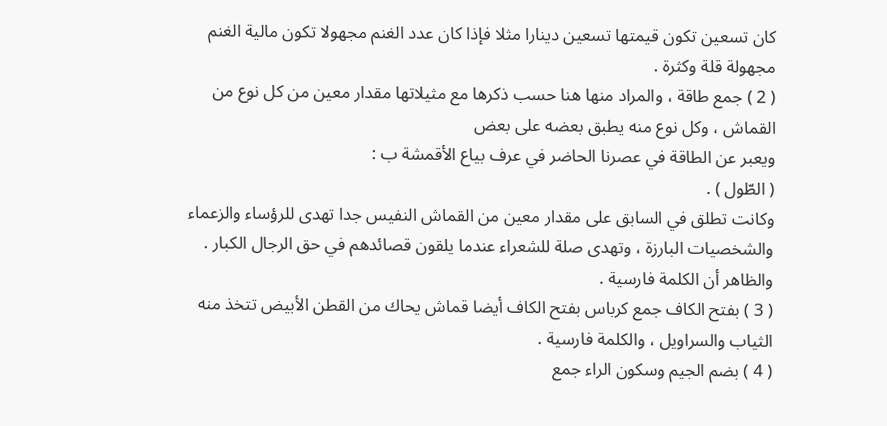كان تسعين تكون قيمتها تسعين دينارا مثلا فإذا كان عدد الغنم مجهولا تكون مالية الغنم مجهولة قلة وكثرة .
( 2 ) جمع طاقة ، والمراد منها هنا حسب ذكرها مع مثيلاتها مقدار معين من كل نوع من القماش ، وكل نوع منه يطبق بعضه على بعض
ويعبر عن الطاقة في عصرنا الحاضر في عرف بياع الأقمشة ب :
( الطّول ) .
وكانت تطلق في السابق على مقدار معين من القماش النفيس جدا تهدى للرؤساء والزعماء والشخصيات البارزة ، وتهدى صلة للشعراء عندما يلقون قصائدهم في حق الرجال الكبار .
والظاهر أن الكلمة فارسية .
( 3 ) بفتح الكاف جمع كرباس بفتح الكاف أيضا قماش يحاك من القطن الأبيض تتخذ منه الثياب والسراويل ، والكلمة فارسية .
( 4 ) بضم الجيم وسكون الراء جمع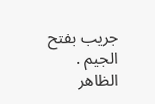جريب بفتح الجيم .
الظاهر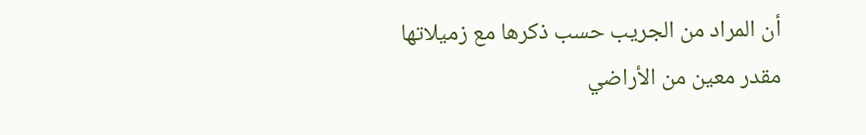أن المراد من الجريب حسب ذكرها مع زميلاتها مقدر معين من الأراضي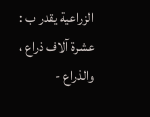الزراعية يقدر ب : عشرة آلاف ذراع ، والذراع -